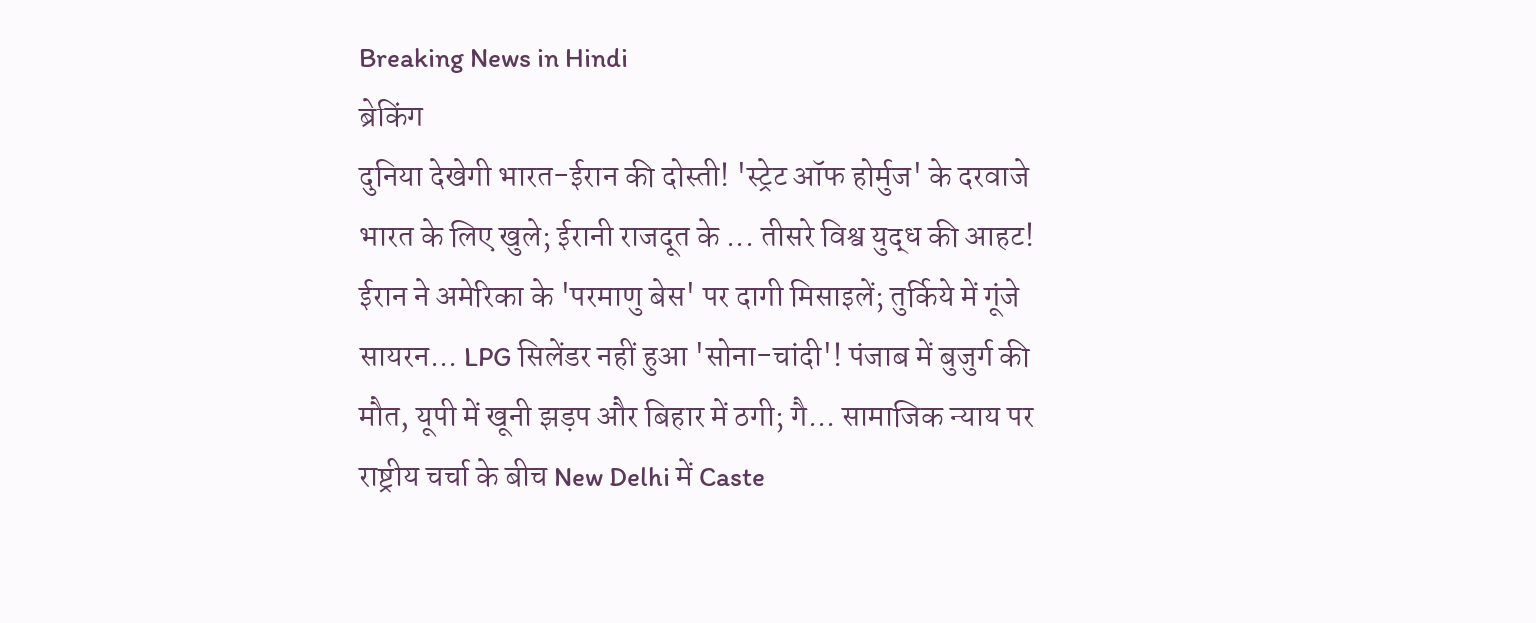Breaking News in Hindi
ब्रेकिंग
दुनिया देखेगी भारत-ईरान की दोस्ती! 'स्ट्रेट ऑफ होर्मुज' के दरवाजे भारत के लिए खुले; ईरानी राजदूत के ... तीसरे विश्व युद्ध की आहट! ईरान ने अमेरिका के 'परमाणु बेस' पर दागी मिसाइलें; तुर्किये में गूंजे सायरन... LPG सिलेंडर नहीं हुआ 'सोना-चांदी'! पंजाब में बुजुर्ग की मौत, यूपी में खूनी झड़प और बिहार में ठगी; गै... सामाजिक न्याय पर राष्ट्रीय चर्चा के बीच New Delhi में Caste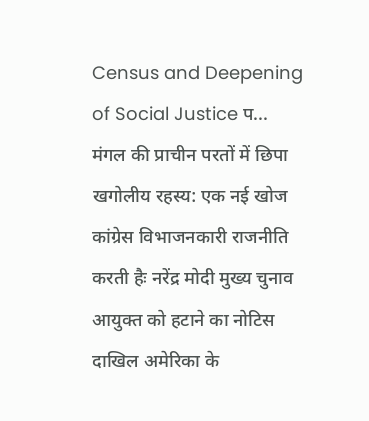Census and Deepening of Social Justice प... मंगल की प्राचीन परतों में छिपा खगोलीय रहस्य: एक नई खोज कांग्रेस विभाजनकारी राजनीति करती हैः नरेंद्र मोदी मुख्य चुनाव आयुक्त को हटाने का नोटिस दाखिल अमेरिका के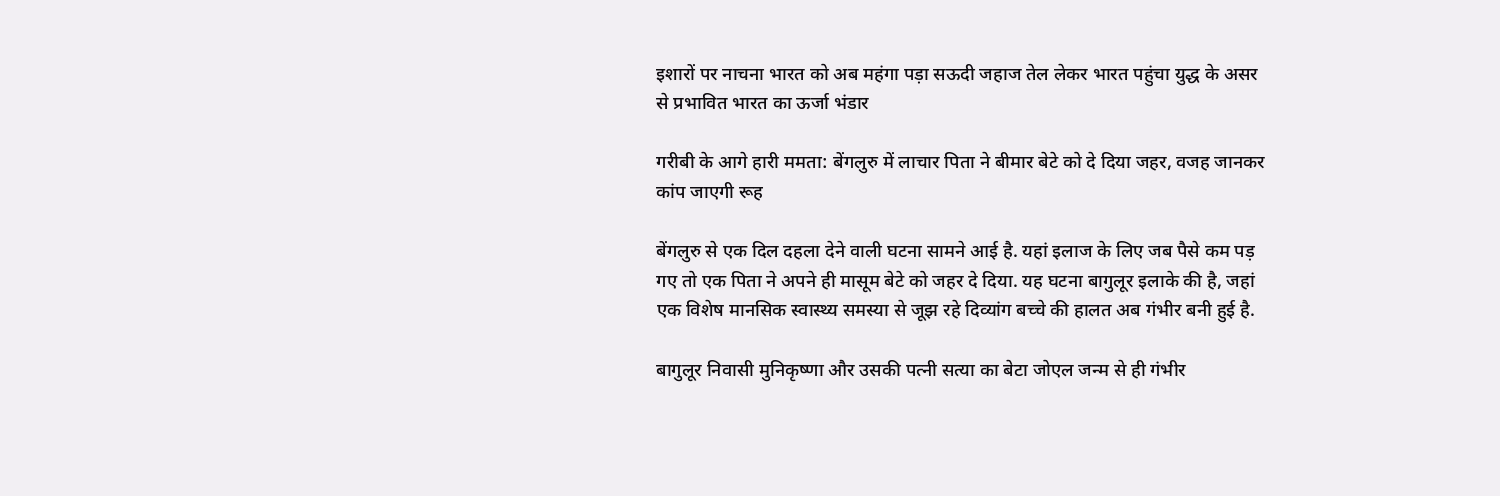इशारों पर नाचना भारत को अब महंगा पड़ा सऊदी जहाज तेल लेकर भारत पहुंचा युद्ध के असर से प्रभावित भारत का ऊर्जा भंडार

गरीबी के आगे हारी ममता: बेंगलुरु में लाचार पिता ने बीमार बेटे को दे दिया जहर, वजह जानकर कांप जाएगी रूह

बेंगलुरु से एक दिल दहला देने वाली घटना सामने आई है. यहां इलाज के लिए जब पैसे कम पड़ गए तो एक पिता ने अपने ही मासूम बेटे को जहर दे दिया. यह घटना बागुलूर इलाके की है, जहां एक विशेष मानसिक स्वास्थ्य समस्या से जूझ रहे दिव्यांग बच्चे की हालत अब गंभीर बनी हुई है.

बागुलूर निवासी मुनिकृष्णा और उसकी पत्नी सत्या का बेटा जोएल जन्म से ही गंभीर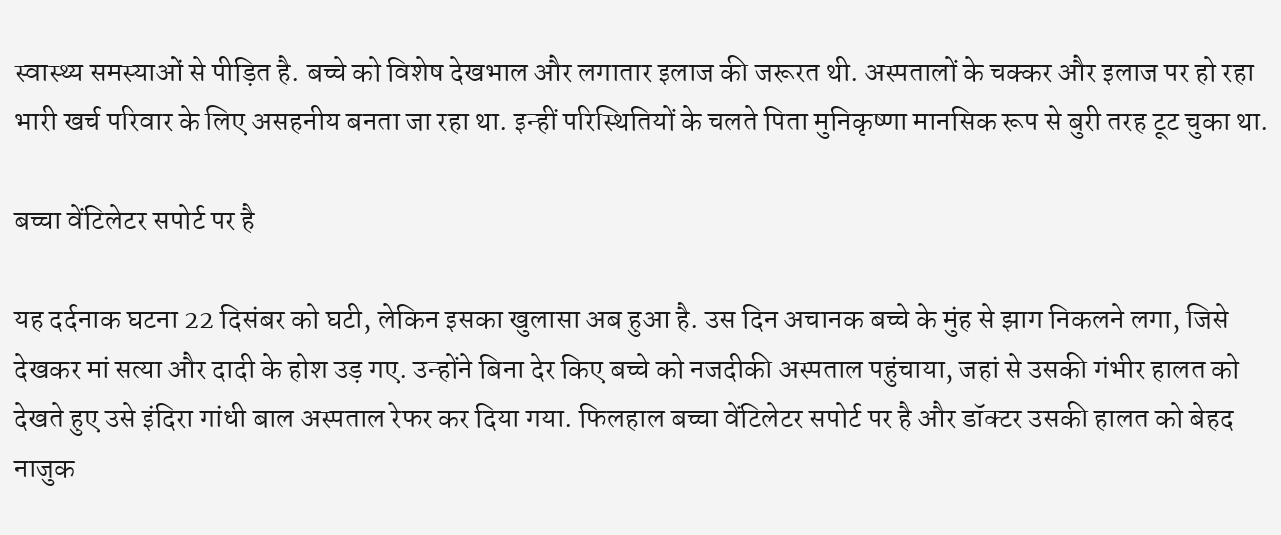स्वास्थ्य समस्याओं से पीड़ित है. बच्चे को विशेष देखभाल और लगातार इलाज की जरूरत थी. अस्पतालों के चक्कर और इलाज पर हो रहा भारी खर्च परिवार के लिए असहनीय बनता जा रहा था. इन्हीं परिस्थितियों के चलते पिता मुनिकृष्णा मानसिक रूप से बुरी तरह टूट चुका था.

बच्चा वेंटिलेटर सपोर्ट पर है

यह दर्दनाक घटना 22 दिसंबर को घटी, लेकिन इसका खुलासा अब हुआ है. उस दिन अचानक बच्चे के मुंह से झाग निकलने लगा, जिसे देखकर मां सत्या और दादी के होश उड़ गए. उन्होंने बिना देर किए बच्चे को नजदीकी अस्पताल पहुंचाया, जहां से उसकी गंभीर हालत को देखते हुए उसे इंदिरा गांधी बाल अस्पताल रेफर कर दिया गया. फिलहाल बच्चा वेंटिलेटर सपोर्ट पर है और डॉक्टर उसकी हालत को बेहद नाजुक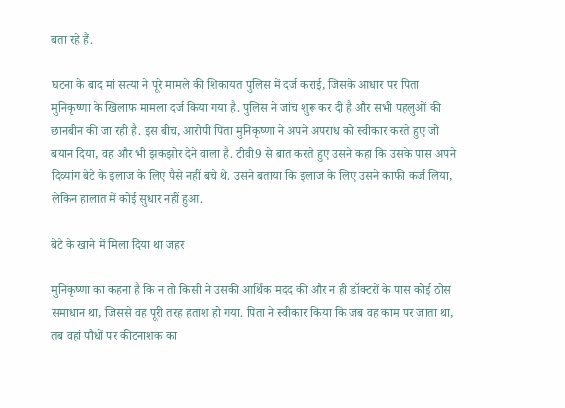बता रहे हैं.

घटना के बाद मां सत्या ने पूरे मामले की शिकायत पुलिस में दर्ज कराई, जिसके आधार पर पिता मुनिकृष्णा के खिलाफ मामला दर्ज किया गया है. पुलिस ने जांच शुरू कर दी है और सभी पहलुओं की छानबीन की जा रही है. इस बीच, आरोपी पिता मुनिकृष्णा ने अपने अपराध को स्वीकार करते हुए जो बयान दिया, वह और भी झकझोर देने वाला है. टीवी9 से बात करते हुए उसने कहा कि उसके पास अपने दिव्यांग बेटे के इलाज के लिए पैसे नहीं बचे थे. उसने बताया कि इलाज के लिए उसने काफी कर्ज लिया, लेकिन हालात में कोई सुधार नहीं हुआ.

बेटे के खाने में मिला दिया था जहर

मुनिकृष्णा का कहना है कि न तो किसी ने उसकी आर्थिक मदद की और न ही डॉक्टरों के पास कोई ठोस समाधान था, जिससे वह पूरी तरह हताश हो गया. पिता ने स्वीकार किया कि जब वह काम पर जाता था, तब वहां पौधों पर कीटनाशक का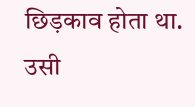छिड़काव होता था. उसी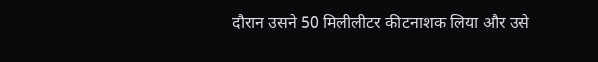दौरान उसने 50 मिलीलीटर कीटनाशक लिया और उसे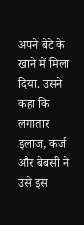अपने बेटे के खाने में मिला दिया. उसने कहा कि लगातार इलाज, कर्ज और बेबसी ने उसे इस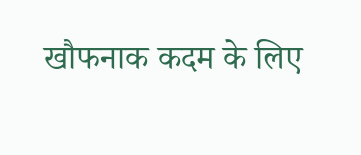खौफनाक कदम के लिए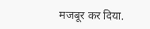मजबूर कर दिया.